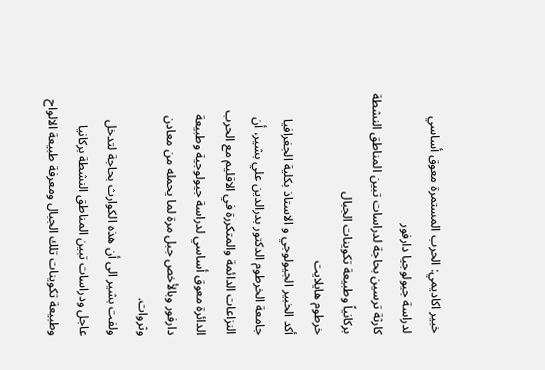خبير اكاديمي: الحرب المستمرة معوق أساسي لدراسة جيولوجيا دارفور
كارثة ترسين بحاجة لدراسات تبين المناطق النشطة بركانياً وطبيعة تكوينات الجبال
خرطوم هايلايت
أكد الخبير الجيولوجي و الاستاذ بكلية الجغرافيا جامعة الخرطوم الدكتور بدرالدين علي بشير، أن النزاعات الدائمة والمتكررة في الاقليم مع الحرب الدائرة معوق أساسي لدراسة جيولوجية وطبيعة دارفور وبالأخص جبل مرة لما يحمله من معادن وثروات.
ولفت بشير الى أن هذه الكوارث بحاجة لتدخل عاجل ودراسات تبين المناطق النشطة بركانيا وطبيعة تكوينات تلك الجبال ومعرفة طبيعة الالواح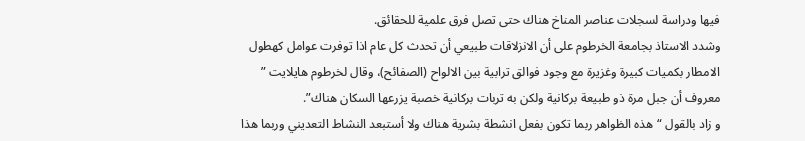فيها ودراسة لسجلات عناصر المناخ هناك حتى تصل فرق علمية للحقائق.
وشدد الاستاذ بجامعة الخرطوم على أن الانزلاقات طبيعي أن تحدث كل عام اذا توفرت عوامل كهطول الامطار بكميات كبيرة وغزيرة مع وجود فوالق ترابية بين الالواح (الصفائح)، وقال لخرطوم هايلايت ” معروف أن جبل مرة ذو طبيعة بركانية ولكن به تربات بركانية خصبة يزرعها السكان هناك”.
و زاد بالقول “هذه الظواهر ربما تكون بفعل انشطة بشرية هناك ولا أستبعد النشاط التعديني وربما هذا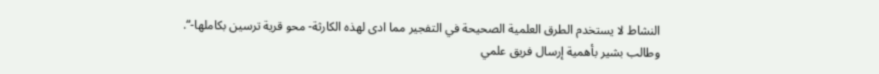النشاط لا يستخدم الطرق العلمية الصحيحة في التفجير مما ادى لهذه الكارثة- محو قرية ترسين بكاملها-“.
وطالب بشير بأهمية إرسال فريق علمي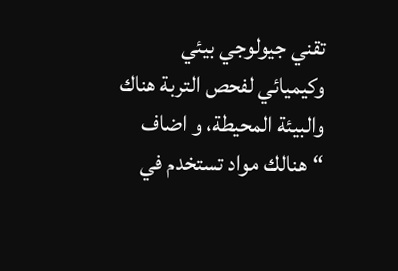تقني جيولوجي بيئي وكيميائي لفحص التربة هناك والبيئة المحيطة، و اضاف “هنالك مواد تستخدم في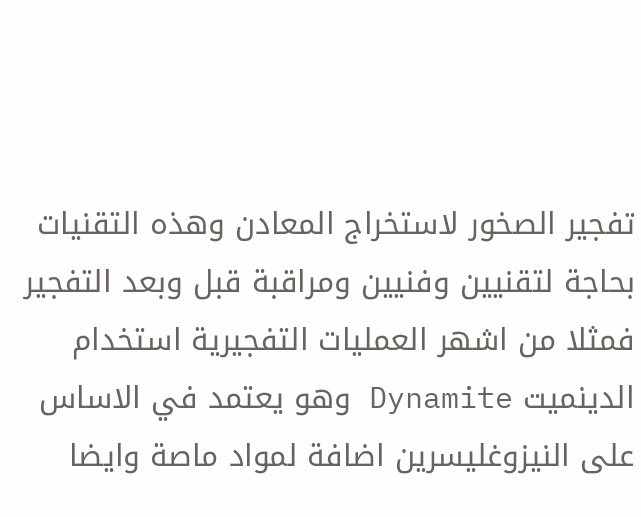تفجير الصخور لاستخراج المعادن وهذه التقنيات بحاجة لتقنيين وفنيين ومراقبة قبل وبعد التفجير فمثلا من اشهر العمليات التفجيرية استخدام الدينميت Dynamite وهو يعتمد في الاساس على النيزوغليسرين اضافة لمواد ماصة وايضا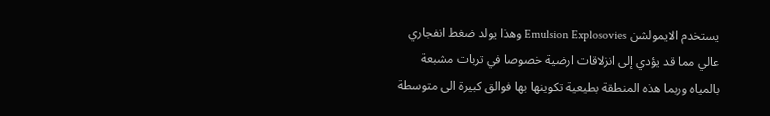يستخدم الايمولشن Emulsion Explosovies وهذا يولد ضغط انفجاري عالي مما قد يؤدي إلى انزلاقات ارضية خصوصا في تربات مشبعة بالمياه وربما هذه المنطقة بطيعية تكوينها بها فوالق كبيرة الى متوسطة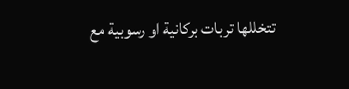تتخللها تربات بركانية او رسوبية مع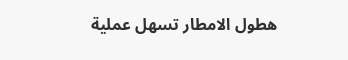هطول الامطار تسهل عملية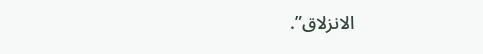الانزلاق”.